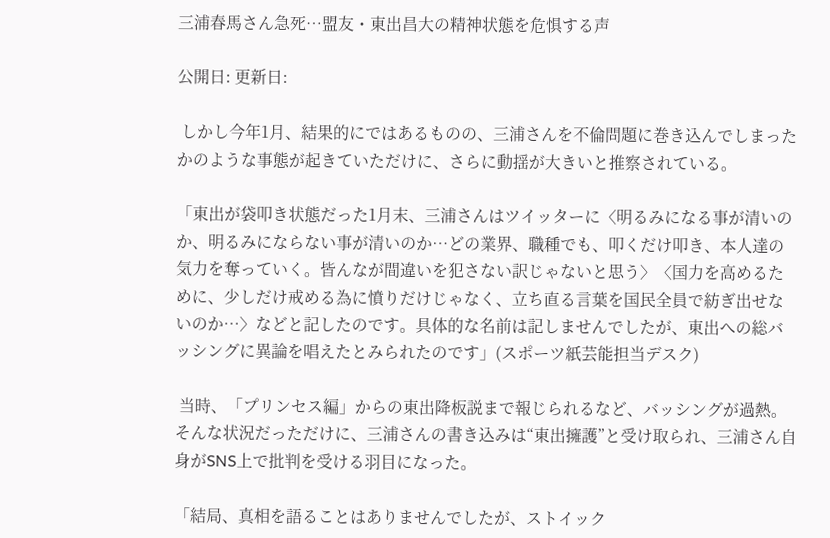三浦春馬さん急死…盟友・東出昌大の精神状態を危惧する声

公開日: 更新日:

 しかし今年1月、結果的にではあるものの、三浦さんを不倫問題に巻き込んでしまったかのような事態が起きていただけに、さらに動揺が大きいと推察されている。

「東出が袋叩き状態だった1月末、三浦さんはツイッターに〈明るみになる事が清いのか、明るみにならない事が清いのか…どの業界、職種でも、叩くだけ叩き、本人達の気力を奪っていく。皆んなが間違いを犯さない訳じゃないと思う〉〈国力を高めるために、少しだけ戒める為に憤りだけじゃなく、立ち直る言葉を国民全員で紡ぎ出せないのか…〉などと記したのです。具体的な名前は記しませんでしたが、東出への総バッシングに異論を唱えたとみられたのです」(スポーツ紙芸能担当デスク)

 当時、「プリンセス編」からの東出降板説まで報じられるなど、バッシングが過熱。そんな状況だっただけに、三浦さんの書き込みは“東出擁護”と受け取られ、三浦さん自身がSNS上で批判を受ける羽目になった。

「結局、真相を語ることはありませんでしたが、ストイック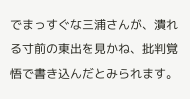でまっすぐな三浦さんが、潰れる寸前の東出を見かね、批判覚悟で書き込んだとみられます。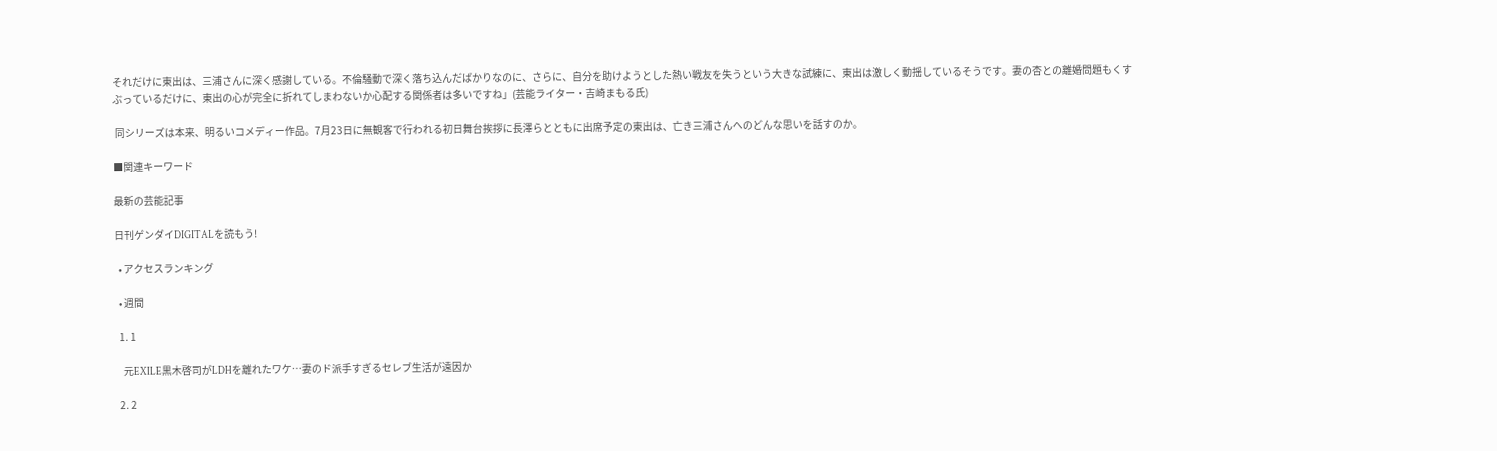それだけに東出は、三浦さんに深く感謝している。不倫騒動で深く落ち込んだばかりなのに、さらに、自分を助けようとした熱い戦友を失うという大きな試練に、東出は激しく動揺しているそうです。妻の杏との離婚問題もくすぶっているだけに、東出の心が完全に折れてしまわないか心配する関係者は多いですね」(芸能ライター・吉崎まもる氏)

 同シリーズは本来、明るいコメディー作品。7月23日に無観客で行われる初日舞台挨拶に長澤らとともに出席予定の東出は、亡き三浦さんへのどんな思いを話すのか。

■関連キーワード

最新の芸能記事

日刊ゲンダイDIGITALを読もう!

  • アクセスランキング

  • 週間

  1. 1

    元EXILE黒木啓司がLDHを離れたワケ…妻のド派手すぎるセレブ生活が遠因か

  2. 2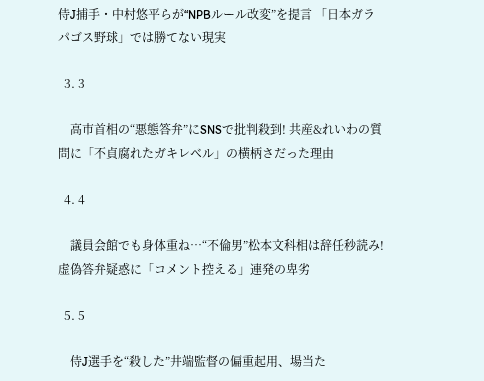侍J捕手・中村悠平らが“NPBルール改変”を提言 「日本ガラパゴス野球」では勝てない現実

  3. 3

    高市首相の“悪態答弁”にSNSで批判殺到! 共産&れいわの質問に「不貞腐れたガキレベル」の横柄さだった理由

  4. 4

    議員会館でも身体重ね…“不倫男”松本文科相は辞任秒読み! 虚偽答弁疑惑に「コメント控える」連発の卑劣

  5. 5

    侍J選手を“殺した”井端監督の偏重起用、場当た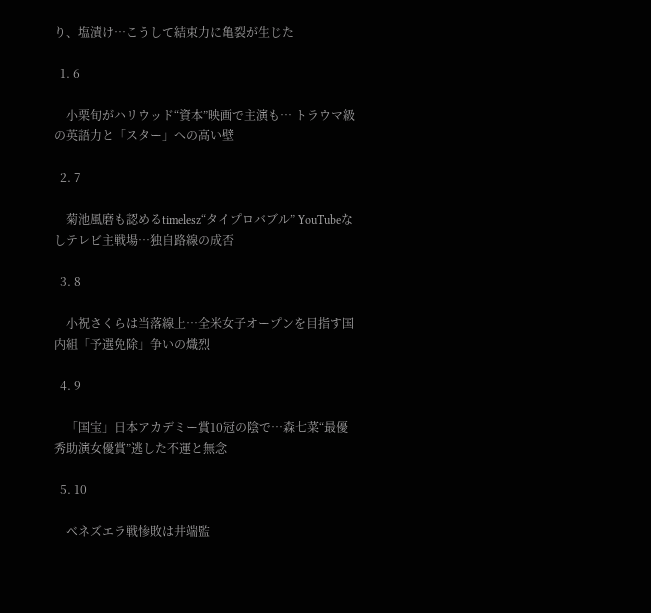り、塩漬け…こうして結束力に亀裂が生じた

  1. 6

    小栗旬がハリウッド“資本”映画で主演も… トラウマ級の英語力と「スター」への高い壁

  2. 7

    菊池風磨も認めるtimelesz“タイプロバブル” YouTubeなしテレビ主戦場…独自路線の成否

  3. 8

    小祝さくらは当落線上…全米女子オープンを目指す国内組「予選免除」争いの熾烈

  4. 9

    「国宝」日本アカデミー賞10冠の陰で…森七菜“最優秀助演女優賞”逃した不運と無念

  5. 10

    ベネズエラ戦惨敗は井端監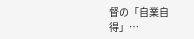督の「自業自得」…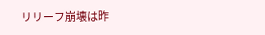リリーフ崩壊は昨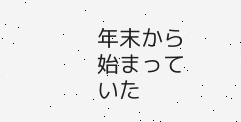年末から始まっていた